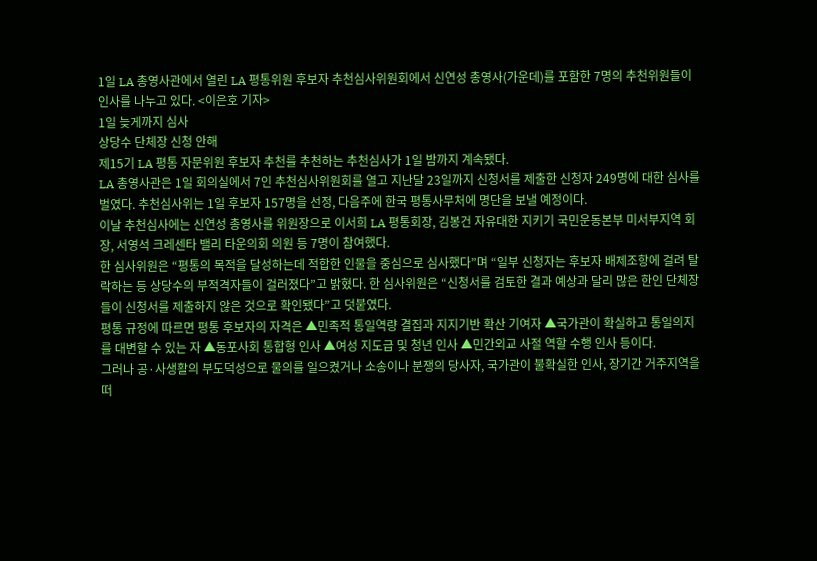1일 LA 총영사관에서 열린 LA 평통위원 후보자 추천심사위원회에서 신연성 총영사(가운데)를 포함한 7명의 추천위원들이 인사를 나누고 있다. <이은호 기자>
1일 늦게까지 심사
상당수 단체장 신청 안해
제15기 LA 평통 자문위원 후보자 추천를 추천하는 추천심사가 1일 밤까지 계속됐다.
LA 총영사관은 1일 회의실에서 7인 추천심사위원회를 열고 지난달 23일까지 신청서를 제출한 신청자 249명에 대한 심사를 벌였다. 추천심사위는 1일 후보자 157명을 선정, 다음주에 한국 평통사무처에 명단을 보낼 예정이다.
이날 추천심사에는 신연성 총영사를 위원장으로 이서희 LA 평통회장, 김봉건 자유대한 지키기 국민운동본부 미서부지역 회장, 서영석 크레센타 밸리 타운의회 의원 등 7명이 참여했다.
한 심사위원은 “평통의 목적을 달성하는데 적합한 인물을 중심으로 심사했다”며 “일부 신청자는 후보자 배제조항에 걸려 탈락하는 등 상당수의 부적격자들이 걸러졌다”고 밝혔다. 한 심사위원은 “신청서를 검토한 결과 예상과 달리 많은 한인 단체장들이 신청서를 제출하지 않은 것으로 확인됐다”고 덧붙였다.
평통 규정에 따르면 평통 후보자의 자격은 ▲민족적 통일역량 결집과 지지기반 확산 기여자 ▲국가관이 확실하고 통일의지를 대변할 수 있는 자 ▲동포사회 통합형 인사 ▲여성 지도급 및 청년 인사 ▲민간외교 사절 역할 수행 인사 등이다.
그러나 공·사생활의 부도덕성으로 물의를 일으켰거나 소송이나 분쟁의 당사자, 국가관이 불확실한 인사, 장기간 거주지역을 떠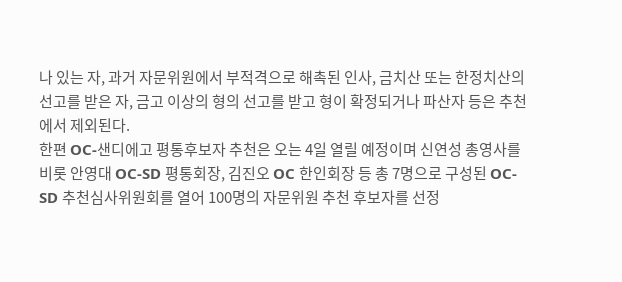나 있는 자, 과거 자문위원에서 부적격으로 해촉된 인사, 금치산 또는 한정치산의 선고를 받은 자, 금고 이상의 형의 선고를 받고 형이 확정되거나 파산자 등은 추천에서 제외된다.
한편 OC-샌디에고 평통후보자 추천은 오는 4일 열릴 예정이며 신연성 총영사를 비롯 안영대 OC-SD 평통회장, 김진오 OC 한인회장 등 총 7명으로 구성된 OC-SD 추천심사위원회를 열어 100명의 자문위원 추천 후보자를 선정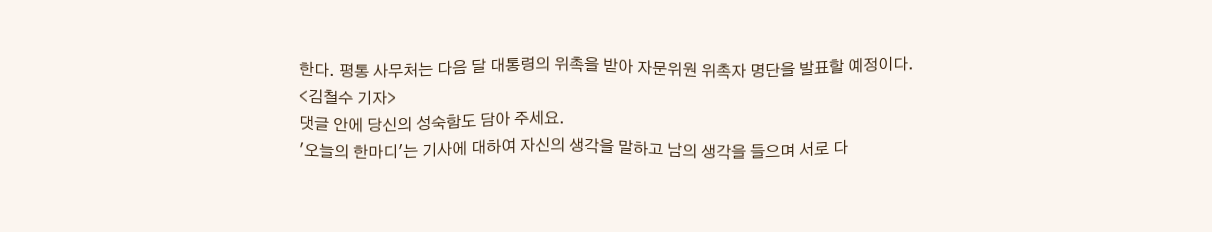한다. 평통 사무처는 다음 달 대통령의 위촉을 받아 자문위원 위촉자 명단을 발표할 예정이다.
<김철수 기자>
댓글 안에 당신의 성숙함도 담아 주세요.
'오늘의 한마디'는 기사에 대하여 자신의 생각을 말하고 남의 생각을 들으며 서로 다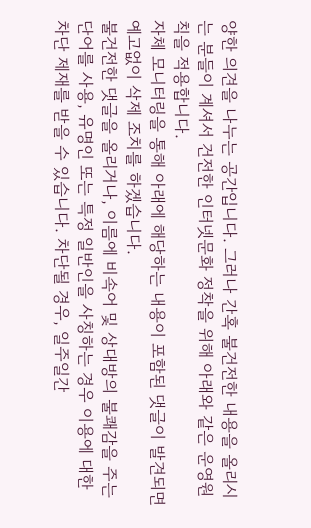양한 의견을 나누는 공간입니다. 그러나 간혹 불건전한 내용을 올리시는 분들이 계셔서 건전한 인터넷문화 정착을 위해 아래와 같은 운영원칙을 적용합니다.
자체 모니터링을 통해 아래에 해당하는 내용이 포함된 댓글이 발견되면 예고없이 삭제 조치를 하겠습니다.
불건전한 댓글을 올리거나, 이름에 비속어 및 상대방의 불쾌감을 주는 단어를 사용, 유명인 또는 특정 일반인을 사칭하는 경우 이용에 대한 차단 제재를 받을 수 있습니다. 차단될 경우, 일주일간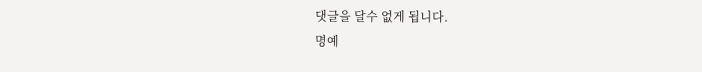댓글을 달수 없게 됩니다.
명예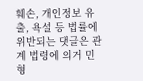훼손, 개인정보 유출, 욕설 등 법률에 위반되는 댓글은 관계 법령에 의거 민형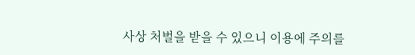사상 처벌을 받을 수 있으니 이용에 주의를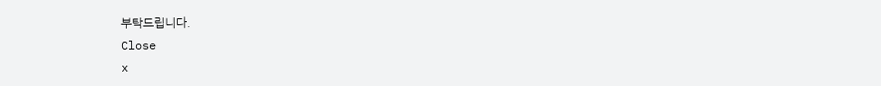부탁드립니다.
Close
x